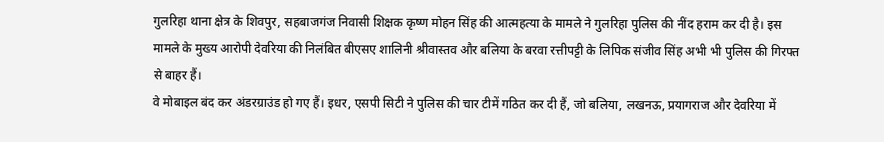गुलरिहा थाना क्षेत्र के शिवपुर, सहबाजगंज निवासी शिक्षक कृष्ण मोहन सिंह की आत्महत्या के मामले ने गुलरिहा पुलिस की नींद हराम कर दी है। इस मामले के मुख्य आरोपी देवरिया की निलंबित बीएसए शालिनी श्रीवास्तव और बलिया के बरवा रत्तीपट्टी के लिपिक संजीव सिंह अभी भी पुलिस की गिरफ्त से बाहर हैं।
वे मोबाइल बंद कर अंडरग्राउंड हो गए हैं। इधर, एसपी सिटी ने पुलिस की चार टीमें गठित कर दी हैं, जो बलिया, लखनऊ, प्रयागराज और देवरिया में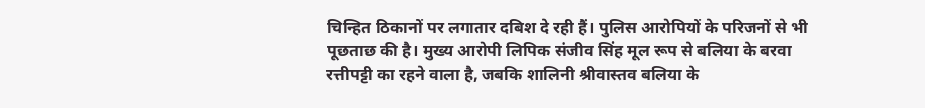चिन्हित ठिकानों पर लगातार दबिश दे रही हैं। पुलिस आरोपियों के परिजनों से भी पूछताछ की है। मुख्य आरोपी लिपिक संजीव सिंह मूल रूप से बलिया के बरवा रत्तीपट्टी का रहने वाला है, जबकि शालिनी श्रीवास्तव बलिया के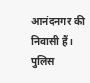आनंदनगर की निवासी हैं।
पुलिस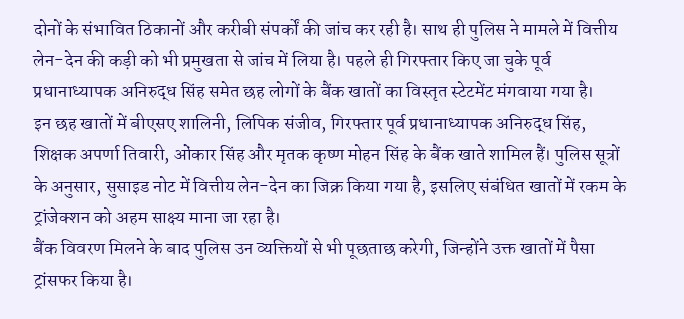दोनों के संभावित ठिकानों और करीबी संपर्कों की जांच कर रही है। साथ ही पुलिस ने मामले में वित्तीय लेन-देन की कड़ी को भी प्रमुखता से जांच में लिया है। पहले ही गिरफ्तार किए जा चुके पूर्व प्रधानाध्यापक अनिरुद्ध सिंह समेत छह लोगों के बैंक खातों का विस्तृत स्टेटमेंट मंगवाया गया है।
इन छह खातों में बीएसए शालिनी, लिपिक संजीव, गिरफ्तार पूर्व प्रधानाध्यापक अनिरुद्ध सिंह, शिक्षक अपर्णा तिवारी, ओंकार सिंह और मृतक कृष्ण मोहन सिंह के बैंक खाते शामिल हैं। पुलिस सूत्रों के अनुसार, सुसाइड नोट में वित्तीय लेन-देन का जिक्र किया गया है, इसलिए संबंधित खातों में रकम के ट्रांजेक्शन को अहम साक्ष्य माना जा रहा है।
बैंक विवरण मिलने के बाद पुलिस उन व्यक्तियों से भी पूछताछ करेगी, जिन्होंने उक्त खातों में पैसा ट्रांसफर किया है।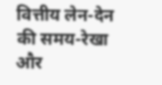वित्तीय लेन-देन की समय-रेखा और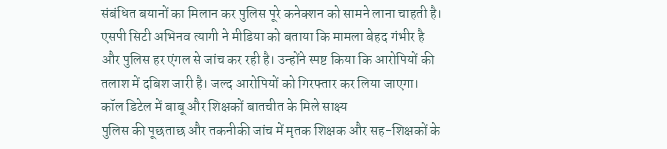संबंधित बयानों का मिलान कर पुलिस पूरे कनेक्शन को सामने लाना चाहती है।
एसपी सिटी अभिनव त्यागी ने मीडिया को बताया कि मामला बेहद गंभीर है और पुलिस हर एंगल से जांच कर रही है। उन्होंने स्पष्ट किया कि आरोपियों की तलाश में दबिश जारी है। जल्द आरोपियों को गिरफ्तार कर लिया जाएगा।
कॉल डिटेल में बाबू और शिक्षकों बातचीत के मिले साक्ष्य
पुलिस की पूछताछ और तकनीकी जांच में मृतक शिक्षक और सह-शिक्षकों के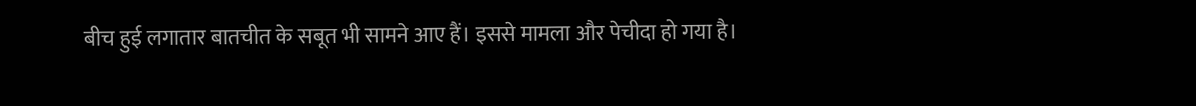बीच हुई लगातार बातचीत के सबूत भी सामने आए हैं। इससे मामला और पेचीदा हो गया है।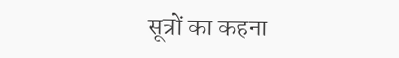सूत्रों का कहना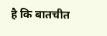है कि बातचीत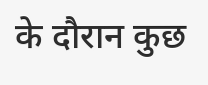के दौरान कुछ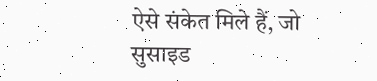ऐसे संकेत मिले हैं, जो सुसाइड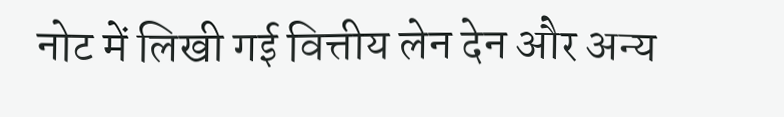नोट में लिखी गई वित्तीय लेन देन और अन्य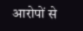आरोपों से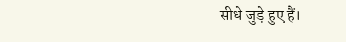सीधे जुड़े हुए हैं।